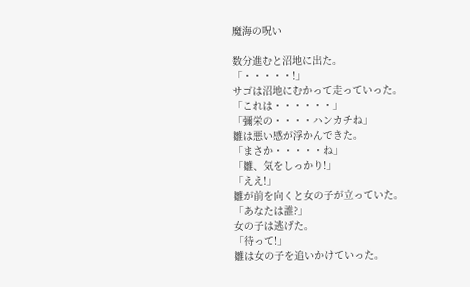魔海の呪い

数分進むと沼地に出た。
「・・・・・!」
サゴは沼地にむかって走っていった。
「これは・・・・・・」
「彌栄の・・・・ハンカチね」
雛は悪い感が浮かんできた。
「まさか・・・・・ね」
「雛、気をしっかり!」
「ええ!」
雛が前を向くと女の子が立っていた。
「あなたは誰?」
女の子は逃げた。
「待って!」
雛は女の子を追いかけていった。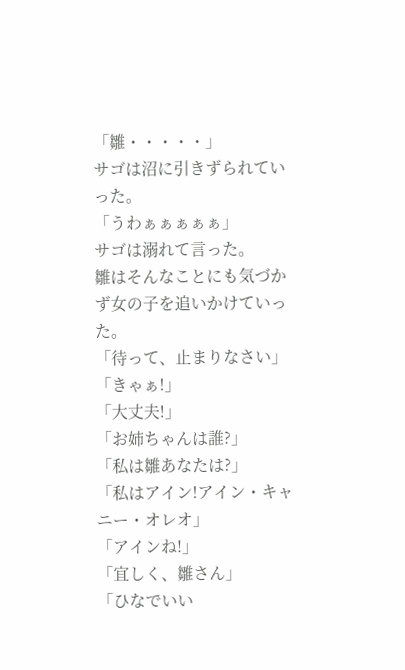「雛・・・・・」
サゴは沼に引きずられていった。
「うわぁぁぁぁぁ」
サゴは溺れて言った。
雛はそんなことにも気づかず女の子を追いかけていった。
「待って、止まりなさい」
「きゃぁ!」
「大丈夫!」
「お姉ちゃんは誰?」
「私は雛あなたは?」
「私はアイン!アイン・キャニー・オレオ」
「アインね!」
「宜しく、雛さん」
「ひなでいい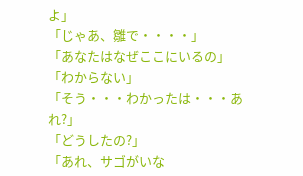よ」
「じゃあ、雛で・・・・」
「あなたはなぜここにいるの」
「わからない」
「そう・・・わかったは・・・あれ?」
「どうしたの?」
「あれ、サゴがいな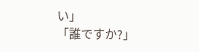い」
「誰ですか?」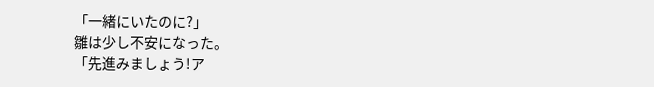「一緒にいたのに?」
雛は少し不安になった。
「先進みましょう!ア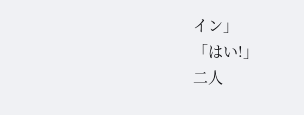イン」
「はい!」
二人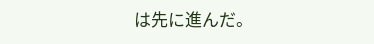は先に進んだ。